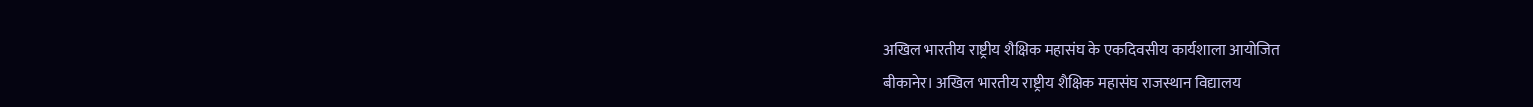अखिल भारतीय राष्ट्रीय शैक्षिक महासंघ के एकदिवसीय कार्यशाला आयोजित
बीकानेर। अखिल भारतीय राष्ट्रीय शैक्षिक महासंघ राजस्थान विद्यालय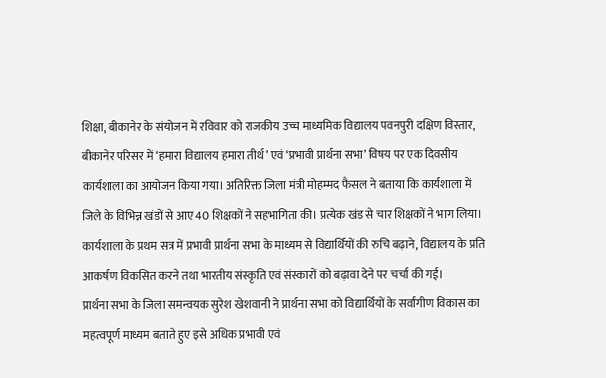शिक्षा, बीकानेर के संयोजन में रविवार को राजकीय उच्च माध्यमिक विद्यालय पवनपुरी दक्षिण विस्तार, बीकानेर परिसर में ‘हमारा विद्यालय हमारा तीर्थ’ एवं ‘प्रभावी प्रार्थना सभा’ विषय पर एक दिवसीय कार्यशाला का आयोजन किया गया। अतिरिक्त जिला मंत्री मोहम्मद फैसल ने बताया कि कार्यशाला में जिले के विभिन्न खंडों से आए 40 शिक्षकों ने सहभागिता की। प्रत्येक खंड से चार शिक्षकों ने भाग लिया।
कार्यशाला के प्रथम सत्र में प्रभावी प्रार्थना सभा के माध्यम से विद्यार्थियों की रुचि बढ़ाने, विद्यालय के प्रति आकर्षण विकसित करने तथा भारतीय संस्कृति एवं संस्कारों को बढ़ावा देने पर चर्चा की गई।
प्रार्थना सभा के जिला समन्वयक सुरेश खेशवानी ने प्रार्थना सभा को विद्यार्थियों के सर्वांगीण विकास का महत्वपूर्ण माध्यम बताते हुए इसे अधिक प्रभावी एवं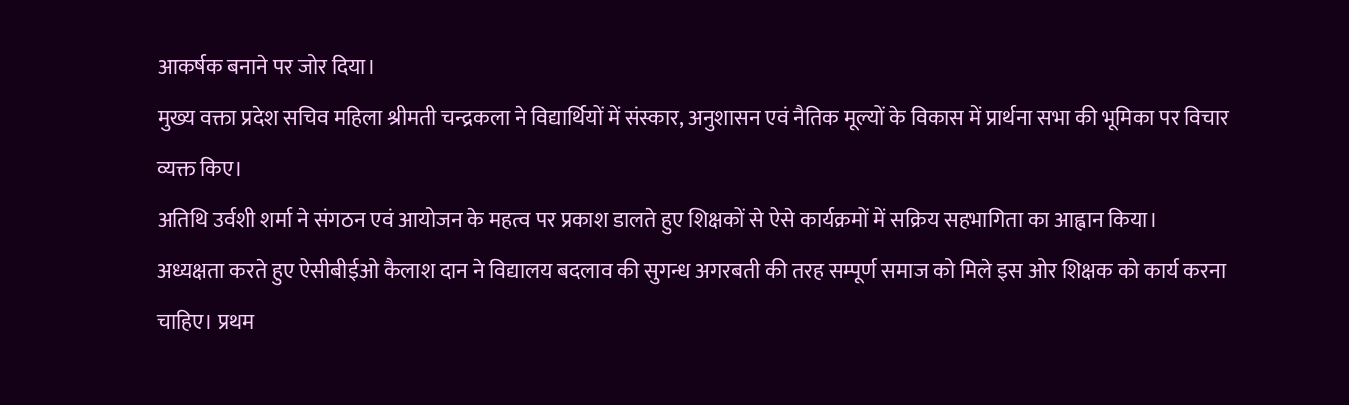आकर्षक बनाने पर जोर दिया।
मुख्य वक्ता प्रदेश सचिव महिला श्रीमती चन्द्रकला ने विद्यार्थियों में संस्कार, अनुशासन एवं नैतिक मूल्यों के विकास में प्रार्थना सभा की भूमिका पर विचार व्यक्त किए।
अतिथि उर्वशी शर्मा ने संगठन एवं आयोजन के महत्व पर प्रकाश डालते हुए शिक्षकों से ऐसे कार्यक्रमों में सक्रिय सहभागिता का आह्वान किया।
अध्यक्षता करते हुए ऐसीबीईओ कैलाश दान ने विद्यालय बदलाव की सुगन्ध अगरबती की तरह सम्पूर्ण समाज को मिले इस ओर शिक्षक को कार्य करना चाहिए। प्रथम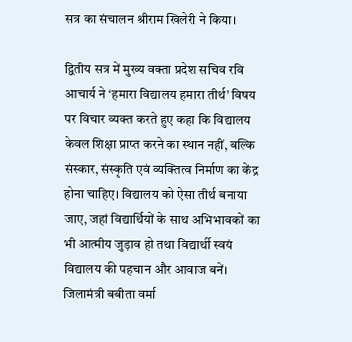सत्र का संचालन श्रीराम खिलेरी ने किया।

द्वितीय सत्र में मुख्य वक्ता प्रदेश सचिव रवि आचार्य ने ‘हमारा विद्यालय हमारा तीर्थ’ विषय पर विचार व्यक्त करते हुए कहा कि विद्यालय केवल शिक्षा प्राप्त करने का स्थान नहीं, बल्कि संस्कार, संस्कृति एवं व्यक्तित्व निर्माण का केंद्र होना चाहिए। विद्यालय को ऐसा तीर्थ बनाया जाए, जहां विद्यार्थियों के साथ अभिभावकों का भी आत्मीय जुड़ाव हो तथा विद्यार्थी स्वयं विद्यालय की पहचान और आवाज बनें।
जिलामंत्री बबीता वर्मा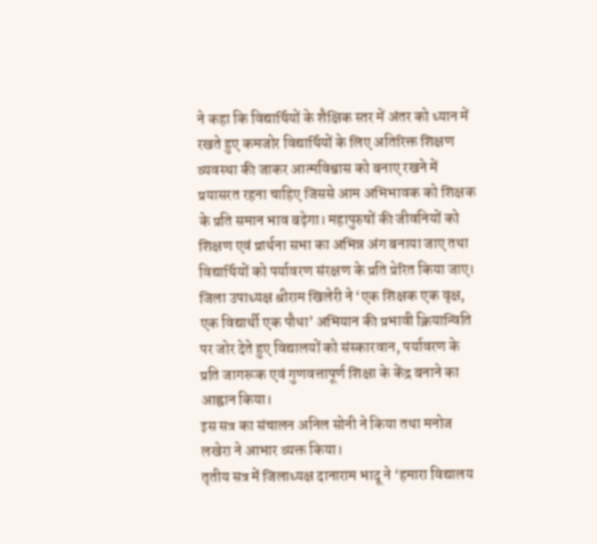ने कहा कि विद्यार्थियों के शैक्षिक स्तर में अंतर को ध्यान में रखते हुए कमजोर विद्यार्थियों के लिए अतिरिक्त शिक्षण व्यवस्था की जाकर आत्मविश्वास को बनाए रखने में प्रयासरत रहना चाहिए जिससे आम अभिभावक को शिक्षक के प्रति समान भाव बढ़ेगा। महापुरुषों की जीवनियों को शिक्षण एवं प्रार्थना सभा का अभिन्न अंग बनाया जाए तथा विद्यार्थियों को पर्यावरण संरक्षण के प्रति प्रेरित किया जाए।
जिला उपाध्यक्ष श्रीराम खिलेरी ने ‘एक शिक्षक एक वृक्ष, एक विद्यार्थी एक पौधा’ अभियान की प्रभावी क्रियान्विति पर जोर देते हुए विद्यालयों को संस्कारवान, पर्यावरण के प्रति जागरूक एवं गुणवत्तापूर्ण शिक्षा के केंद्र बनाने का आह्वान किया।
इस सत्र का संचालन अनिल सोनी ने किया तथा मनोज लखेरा ने आभार व्यक्त किया।
तृतीय सत्र में जिलाध्यक्ष दानाराम भादू ने ‘हमारा विद्यालय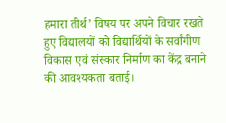हमारा तीर्थ’ विषय पर अपने विचार रखते हुए विद्यालयों को विद्यार्थियों के सर्वांगीण विकास एवं संस्कार निर्माण का केंद्र बनाने की आवश्यकता बताई।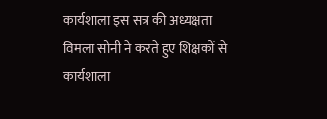कार्यशाला इस सत्र की अध्यक्षता विमला सोनी ने करते हुए शिक्षकों से कार्यशाला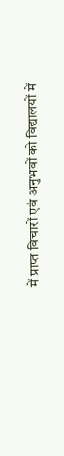में प्राप्त विचारों एवं अनुभवों को विद्यालयों में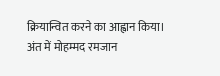क्रियान्वित करने का आह्वान किया।
अंत में मोहम्मद रमजान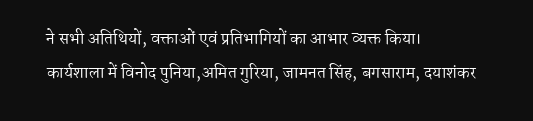ने सभी अतिथियों, वक्ताओं एवं प्रतिभागियों का आभार व्यक्त किया।
कार्यशाला में विनोद पुनिया,अमित गुरिया, जामनत सिंह, बगसाराम, दयाशंकर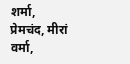शर्मा, प्रेमचंद, मीरां वर्मा,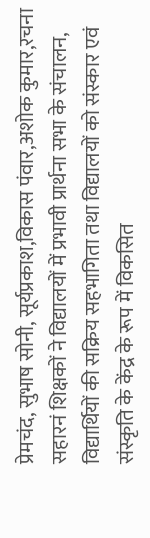प्रेमचंद, सुभाष सोनी, सूर्यप्रकाश,विकास पंवार,अशोक कुमार,रचना सहारनं शिक्षकों ने विद्यालयों में प्रभावी प्रार्थना सभा के संचालन, विद्यार्थियों की सक्रिय सहभागिता तथा विद्यालयों को संस्कार एवं संस्कृति के केंद्र के रूप में विकसित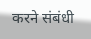करने संबंधी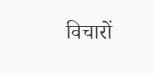विचारों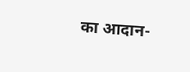का आदान-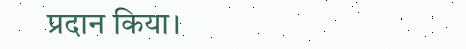प्रदान किया।